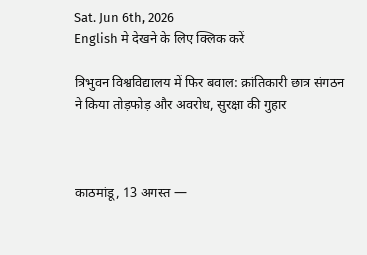Sat. Jun 6th, 2026
English मे देखने के लिए क्लिक करें

त्रिभुवन विश्वविद्यालय में फिर बवाल: क्रांतिकारी छात्र संगठन ने किया तोड़फोड़ और अवरोध, सुरक्षा की गुहार



काठमांडू, 13 अगस्त —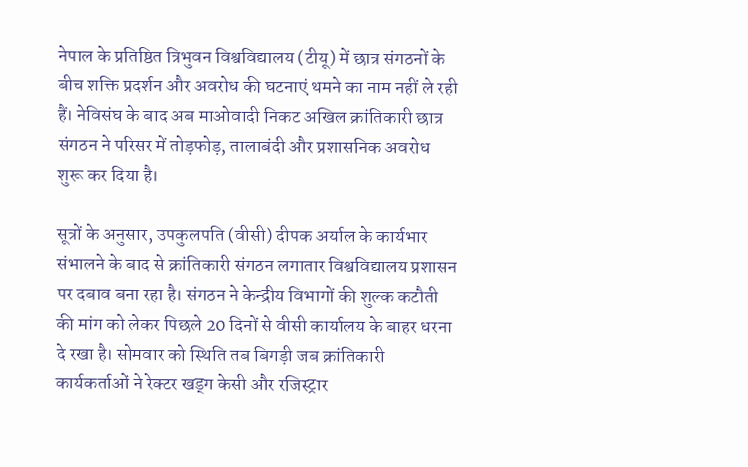नेपाल के प्रतिष्ठित त्रिभुवन विश्वविद्यालय (टीयू) में छात्र संगठनों के बीच शक्ति प्रदर्शन और अवरोध की घटनाएं थमने का नाम नहीं ले रही हैं। नेविसंघ के बाद अब माओवादी निकट अखिल क्रांतिकारी छात्र संगठन ने परिसर में तोड़फोड़, तालाबंदी और प्रशासनिक अवरोध शुरू कर दिया है।

सूत्रों के अनुसार, उपकुलपति (वीसी) दीपक अर्याल के कार्यभार संभालने के बाद से क्रांतिकारी संगठन लगातार विश्वविद्यालय प्रशासन पर दबाव बना रहा है। संगठन ने केन्द्रीय विभागों की शुल्क कटौती की मांग को लेकर पिछले 20 दिनों से वीसी कार्यालय के बाहर धरना दे रखा है। सोमवार को स्थिति तब बिगड़ी जब क्रांतिकारी कार्यकर्ताओं ने रेक्टर खड्ग केसी और रजिस्ट्रार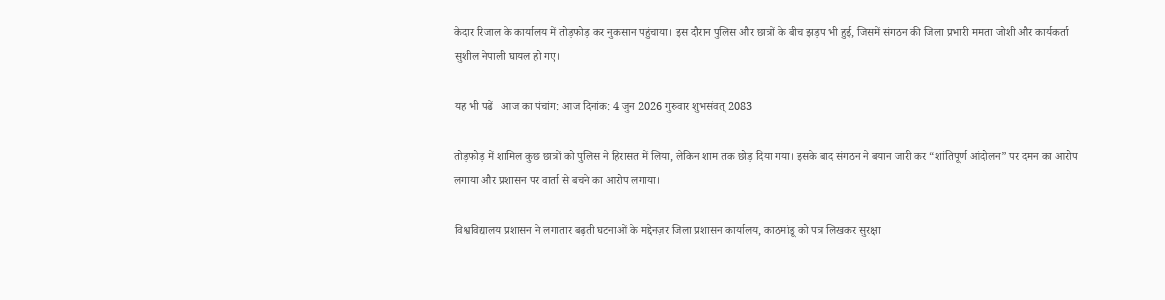केदार रिजाल के कार्यालय में तोड़फोड़ कर नुकसान पहुंचाया। इस दौरान पुलिस और छात्रों के बीच झड़प भी हुई, जिसमें संगठन की जिला प्रभारी ममता जोशी और कार्यकर्ता सुशील नेपाली घायल हो गए।

यह भी पढें   आज का पंचांग: आज दिनांक: 4 जुन 2026 गुरुवार शुभसंवत् 2083

तोड़फोड़ में शामिल कुछ छात्रों को पुलिस ने हिरासत में लिया, लेकिन शाम तक छोड़ दिया गया। इसके बाद संगठन ने बयान जारी कर “शांतिपूर्ण आंदोलन” पर दमन का आरोप लगाया और प्रशासन पर वार्ता से बचने का आरोप लगाया।

विश्वविद्यालय प्रशासन ने लगातार बढ़ती घटनाओं के मद्देनज़र जिला प्रशासन कार्यालय, काठमांडू को पत्र लिखकर सुरक्षा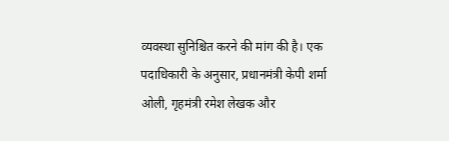व्यवस्था सुनिश्चित करने की मांग की है। एक पदाधिकारी के अनुसार, प्रधानमंत्री केपी शर्मा ओली, गृहमंत्री रमेश लेखक और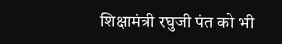शिक्षामंत्री रघुजी पंत को भी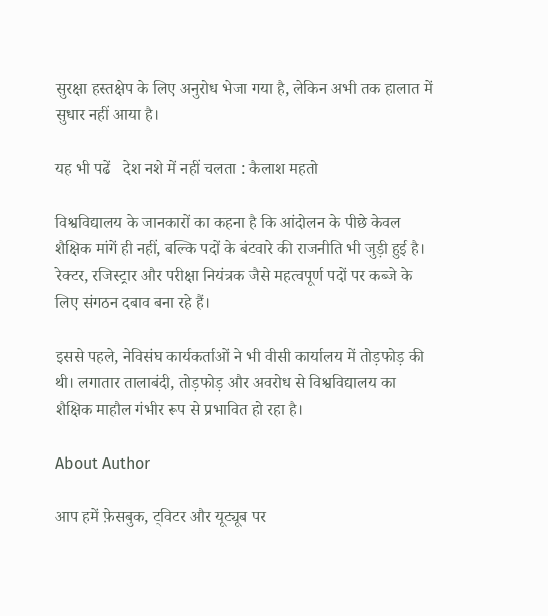सुरक्षा हस्तक्षेप के लिए अनुरोध भेजा गया है, लेकिन अभी तक हालात में सुधार नहीं आया है।

यह भी पढें   देश नशे में नहीं चलता : कैलाश महतो

विश्वविद्यालय के जानकारों का कहना है कि आंदोलन के पीछे केवल शैक्षिक मांगें ही नहीं, बल्कि पदों के बंटवारे की राजनीति भी जुड़ी हुई है। रेक्टर, रजिस्ट्रार और परीक्षा नियंत्रक जैसे महत्वपूर्ण पदों पर कब्जे के लिए संगठन दबाव बना रहे हैं।

इससे पहले, नेविसंघ कार्यकर्ताओं ने भी वीसी कार्यालय में तोड़फोड़ की थी। लगातार तालाबंदी, तोड़फोड़ और अवरोध से विश्वविद्यालय का शैक्षिक माहौल गंभीर रूप से प्रभावित हो रहा है।

About Author

आप हमें फ़ेसबुक, ट्विटर और यूट्यूब पर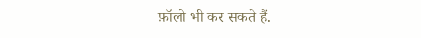फ़ॉलो भी कर सकते हैं.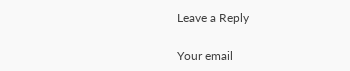Leave a Reply

Your email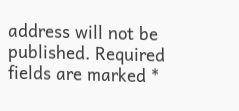address will not be published. Required fields are marked *